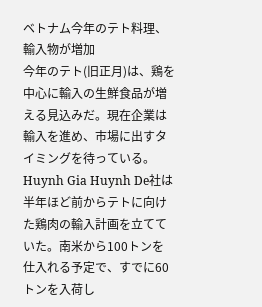ベトナム今年のテト料理、輸入物が増加
今年のテト(旧正月)は、鶏を中心に輸入の生鮮食品が増える見込みだ。現在企業は輸入を進め、市場に出すタイミングを待っている。
Huynh Gia Huynh De社は半年ほど前からテトに向けた鶏肉の輸入計画を立てていた。南米から100トンを仕入れる予定で、すでに60トンを入荷し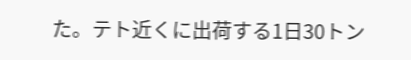た。テト近くに出荷する1日30トン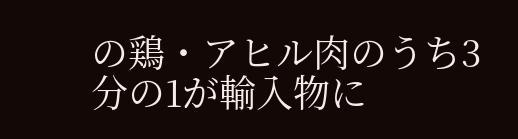の鶏・アヒル肉のうち3分の1が輸入物に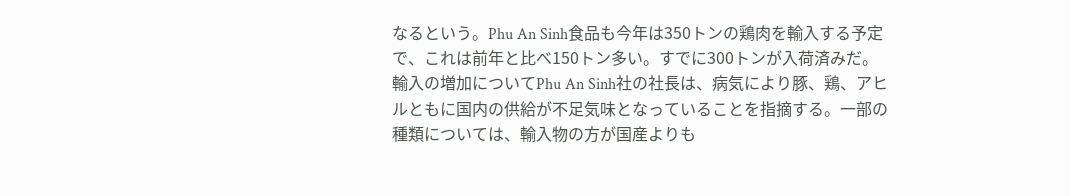なるという。Phu An Sinh食品も今年は350トンの鶏肉を輸入する予定で、これは前年と比べ150トン多い。すでに300トンが入荷済みだ。
輸入の増加についてPhu An Sinh社の社長は、病気により豚、鶏、アヒルともに国内の供給が不足気味となっていることを指摘する。一部の種類については、輸入物の方が国産よりも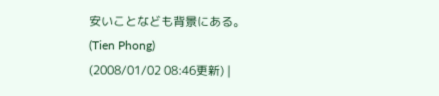安いことなども背景にある。
(Tien Phong)
(2008/01/02 08:46更新) |